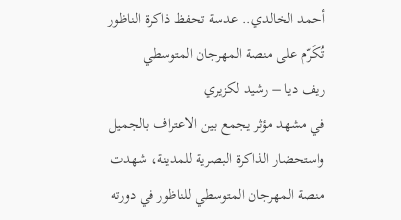أحمد الخالدي.. عدسة تحفظ ذاكرة الناظور تُكَرّم على منصة المهرجان المتوسطي
ريف ديا – رشيد لكزيري
في مشهد مؤثر يجمع بين الاعتراف بالجميل واستحضار الذاكرة البصرية للمدينة، شهدت منصة المهرجان المتوسطي للناظور في دورته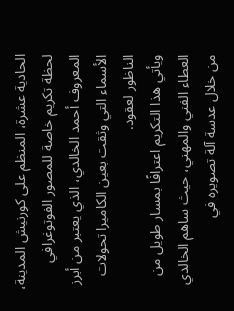الحادية عشرة، المنظم على كورنيش المدينة، لحظة تكريم خاصة للمصور الفوتوغرافي المعروف أحمد الخالدي، الذي يعتبر من أبرز الأسماء التي وثقت بعين الكاميرا تحولات الناظور لعقود.
ويأتي هذا التكريم اعترافًا بمسار طويل من العطاء الفني والمهني، حيث ساهم الخالدي من خلال عدسة آلة تصويره في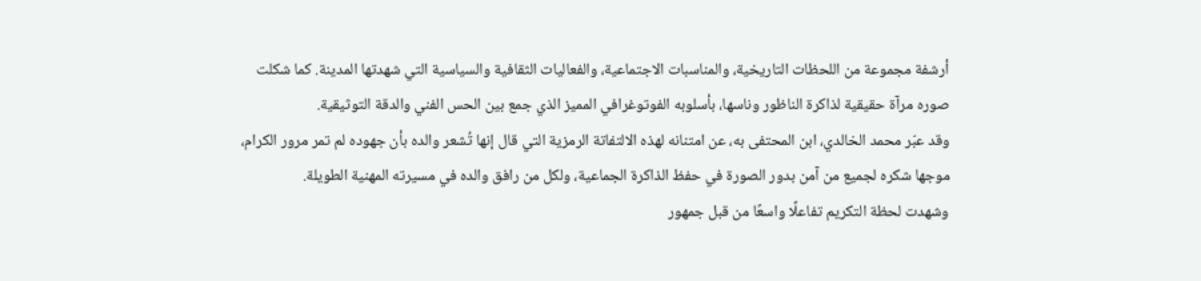أرشفة مجموعة من اللحظات التاريخية، والمناسبات الاجتماعية، والفعاليات الثقافية والسياسية التي شهدتها المدينة. كما شكلت صوره مرآة حقيقية لذاكرة الناظور وناسها، بأسلوبه الفوتوغرافي المميز الذي جمع بين الحس الفني والدقة التوثيقية.
وقد عبّر محمد الخالدي، ابن المحتفى به، عن امتنانه لهذه الالتفاتة الرمزية التي قال إنها تُشعر والده بأن جهوده لم تمر مرور الكرام، موجها شكره لجميع من آمن بدور الصورة في حفظ الذاكرة الجماعية، ولكل من رافق والده في مسيرته المهنية الطويلة.
وشهدت لحظة التكريم تفاعلًا واسعًا من قبل جمهور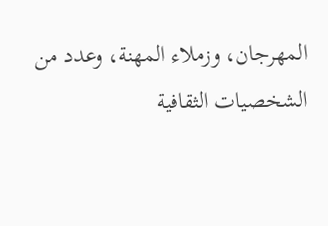المهرجان، وزملاء المهنة، وعدد من الشخصيات الثقافية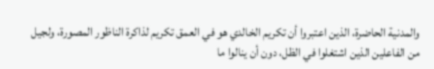والمدنية الحاضرة، الذين اعتبروا أن تكريم الخالدي هو في العمق تكريم لذاكرة الناظور المصورة، ولجيل من الفاعلين الذين اشتغلوا في الظل، دون أن ينالوا ما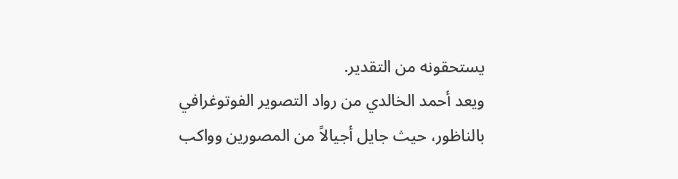يستحقونه من التقدير.
ويعد أحمد الخالدي من رواد التصوير الفوتوغرافي بالناظور، حيث جايل أجيالاً من المصورين وواكب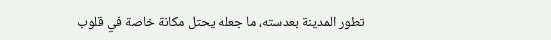تطور المدينة بعدسته، ما جعله يحتل مكانة خاصة في قلوب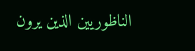الناظوريين الذين يرون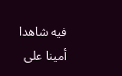فيه شاهدا أمينا على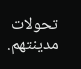تحولات مدينتهم.